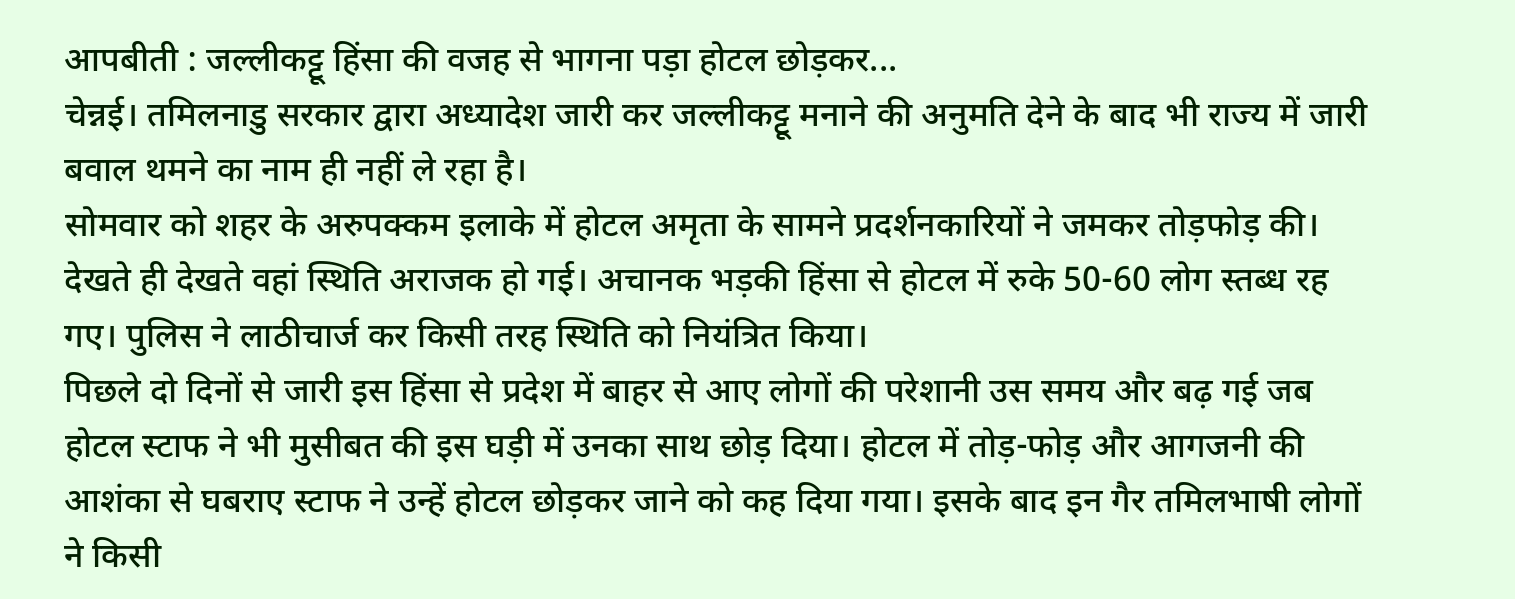आपबीती : जल्लीकट्टू हिंसा की वजह से भागना पड़ा होटल छोड़कर...
चेन्नई। तमिलनाडु सरकार द्वारा अध्यादेश जारी कर जल्लीकट्टू मनाने की अनुमति देने के बाद भी राज्य में जारी बवाल थमने का नाम ही नहीं ले रहा है।
सोमवार को शहर के अरुपक्कम इलाके में होटल अमृता के सामने प्रदर्शनकारियों ने जमकर तोड़फोड़ की। देखते ही देखते वहां स्थिति अराजक हो गई। अचानक भड़की हिंसा से होटल में रुके 50-60 लोग स्तब्ध रह गए। पुलिस ने लाठीचार्ज कर किसी तरह स्थिति को नियंत्रित किया।
पिछले दो दिनों से जारी इस हिंसा से प्रदेश में बाहर से आए लोगों की परेशानी उस समय और बढ़ गई जब होटल स्टाफ ने भी मुसीबत की इस घड़ी में उनका साथ छोड़ दिया। होटल में तोड़-फोड़ और आगजनी की आशंका से घबराए स्टाफ ने उन्हें होटल छोड़कर जाने को कह दिया गया। इसके बाद इन गैर तमिलभाषी लोगों ने किसी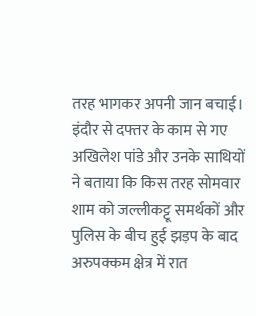तरह भागकर अपनी जान बचाई।
इंदौर से दफ्तर के काम से गए अखिलेश पांडे और उनके साथियों ने बताया कि किस तरह सोमवार शाम को जल्लीकट्टू समर्थकों और पुलिस के बीच हुई झड़प के बाद अरुपक्कम क्षेत्र में रात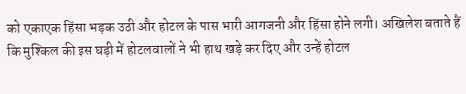को एकाएक हिंसा भड़क उठी और होटल के पास भारी आगजनी और हिंसा होने लगी। अखिलेश बताते हैं कि मुश्किल की इस घड़ी में होटलवालों ने भी हाथ खड़े कर दिए और उन्हें होटल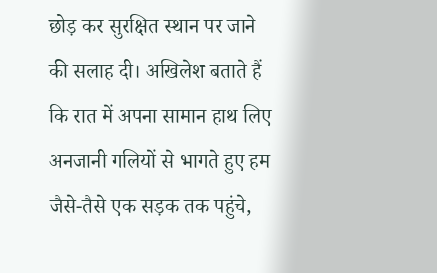छोड़ कर सुरक्षित स्थान पर जाने की सलाह दी। अखिलेश बताते हैं कि रात में अपना सामान हाथ लिए अनजानी गलियों से भागते हुए हम जैसे-तैसे एक सड़क तक पहुंचे,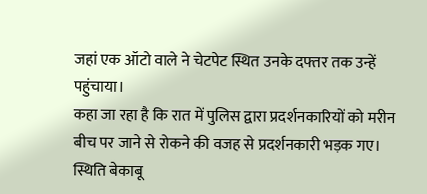जहां एक ऑटो वाले ने चेटपेट स्थित उनके दफ्तर तक उन्हें पहुंचाया।
कहा जा रहा है कि रात में पुलिस द्वारा प्रदर्शनकारियों को मरीन बीच पर जाने से रोकने की वजह से प्रदर्शनकारी भड़क गए। स्थिति बेकाबू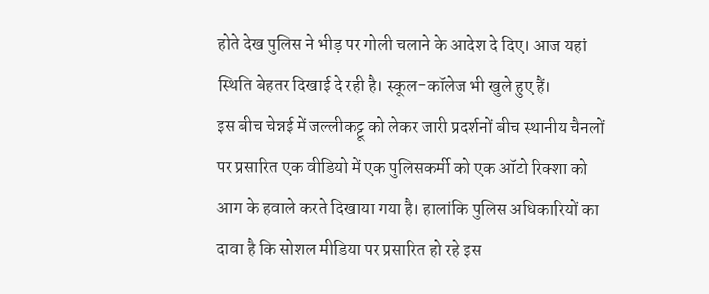होते देख पुलिस ने भीड़ पर गोली चलाने के आदेश दे दिए। आज यहां स्थिति बेहतर दिखाई दे रही है। स्कूल-कॉलेज भी खुले हुए हैं।
इस बीच चेन्नई में जल्लीकट्टू को लेकर जारी प्रदर्शनों बीच स्थानीय चैनलों पर प्रसारित एक वीडियो में एक पुलिसकर्मी को एक ऑटो रिक्शा को आग के हवाले करते दिखाया गया है। हालांकि पुलिस अधिकारियों का दावा है कि सोशल मीडिया पर प्रसारित हो रहे इस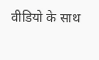वीडियो के साथ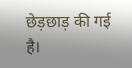छेड़छाड़ की गई है।